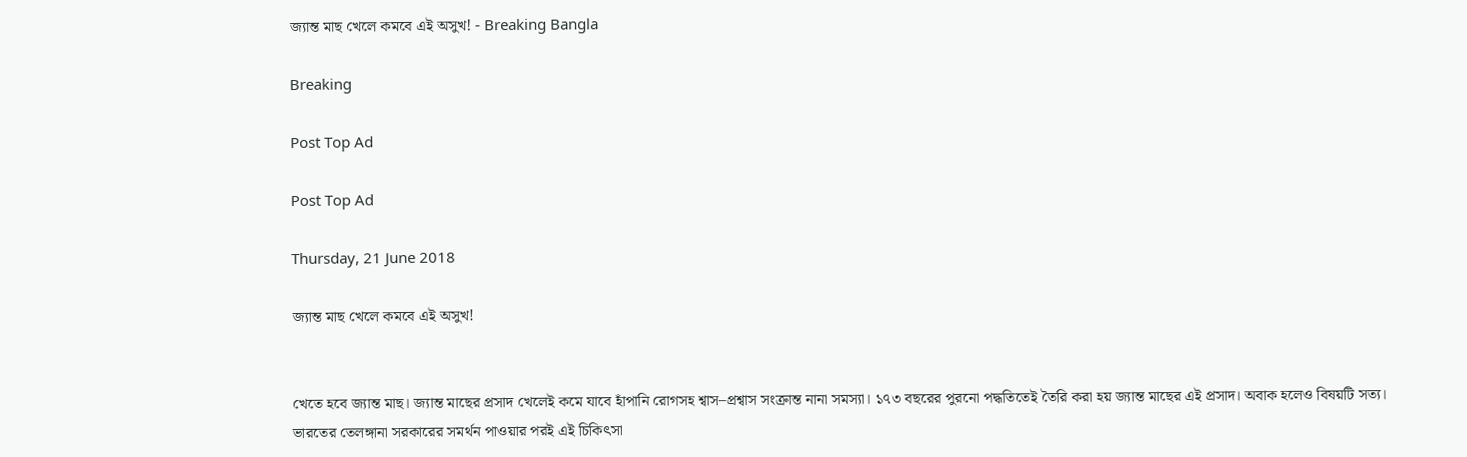জ্যান্ত মাছ খেলে কমবে এই অসুখ! - Breaking Bangla

Breaking

Post Top Ad

Post Top Ad

Thursday, 21 June 2018

জ্যান্ত মাছ খেলে কমবে এই অসুখ!


খেতে হবে জ্যান্ত মাছ। জ্যান্ত মাছের প্রসাদ খেলেই কমে যাবে হাঁপানি রোগসহ শ্বাস–প্রশ্বাস সংক্রান্ত নানা সমস্যা। ১৭৩ বছরের পুরনো পদ্ধতিতেই তৈরি করা হয় জ্যান্ত মাছের এই প্রসাদ। অবাক হলেও বিষয়টি সত্য।
ভারতের তেলঙ্গানা সরকারের সমর্থন পাওয়ার পরই এই চিকিৎসা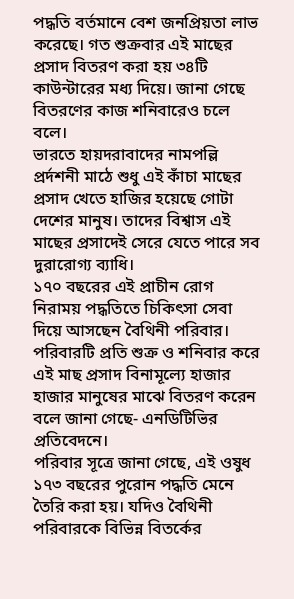পদ্ধতি বর্তমানে বেশ জনপ্রিয়তা লাভ করেছে। গত শুক্রবার এই মাছের প্রসাদ বিতরণ করা হয় ৩৪টি কাউন্টারের মধ্য দিয়ে। জানা গেছে বিতরণের কাজ শনিবারেও চলে বলে।
ভারতে হায়দরাবাদের নামপল্লি প্রর্দশনী মাঠে শুধু এই কাঁচা মাছের প্রসাদ খেতে হাজির হয়েছে গোটা দেশের মানুষ। তাদের বিশ্বাস এই মাছের প্রসাদেই সেরে যেতে পারে সব দুরারোগ্য ব্যাধি।
১৭০ বছরের এই প্রাচীন রোগ নিরাময় পদ্ধতিতে চিকিৎসা সেবা দিয়ে আসছেন বৈথিনী পরিবার। পরিবারটি প্রতি শুক্র ও শনিবার করে এই মাছ প্রসাদ বিনামূল্যে হাজার হাজার মানুষের মাঝে বিতরণ করেন বলে জানা গেছে- এনডিটিভির প্রতিবেদনে।
পরিবার সূত্রে জানা গেছে, এই ওষুধ ১৭৩ বছরের পুরোন পদ্ধতি মেনে তৈরি করা হয়। যদিও বৈথিনী পরিবারকে বিভিন্ন বিতর্কের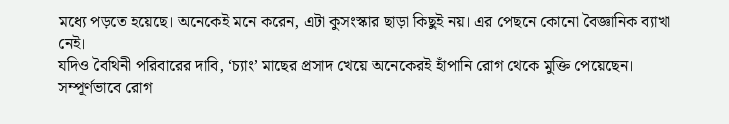মধ্যে পড়তে হয়েছে। অনেকেই মনে করেন, এটা কুসংস্কার ছাড়া কিছুই নয়। এর পেছনে কোনো বৈজ্ঞানিক ব্যাখা নেই।
যদিও বৈথিনী পরিবারের দাবি, ‘চ্যাং’ মাছের প্রসাদ খেয়ে অনেকেরই হাঁপানি রোগ থেকে মুক্তি পেয়েছেন।
সম্পূর্ণভাবে রোগ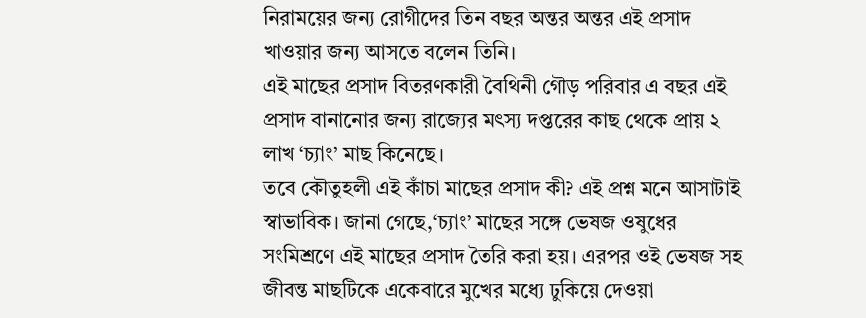নিরাময়ের জন্য রোগীদের তিন বছর অন্তর অন্তর এই প্রসাদ খাওয়ার জন্য আসতে বলেন তিনি।
এই মাছের প্রসাদ বিতরণকারী বৈথিনী গৌড় পরিবার এ বছর এই প্রসাদ বানানোর জন্য রাজ্যের মৎস্য দপ্তরের কাছ থেকে প্রায় ২ লাখ ‘চ্যাং’ মাছ কিনেছে।
তবে কৌতুহলী এই কাঁচা মাছের প্রসাদ কী? এই প্রশ্ন মনে আসাটাই স্বাভাবিক। জানা গেছে,‘চ্যাং’ মাছের সঙ্গে ভেষজ ওষুধের সংমিশ্রণে এই মাছের প্রসাদ তৈরি করা হয়। এরপর ওই ভেষজ সহ জীবন্ত মাছটিকে একেবারে মুখের মধ্যে ঢুকিয়ে দেওয়া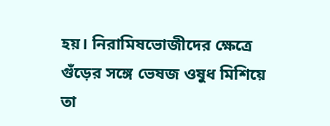হয়। নিরামিষভোজীদের ক্ষেত্রে গুঁড়ের সঙ্গে ভেষজ ওষুধ মিশিয়ে তা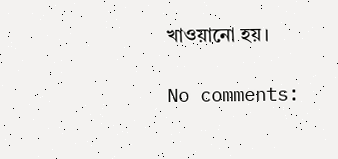খাওয়ানো হয়।

No comments: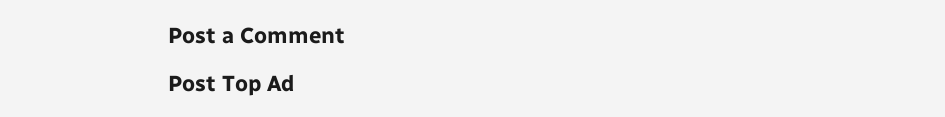Post a Comment

Post Top Ad